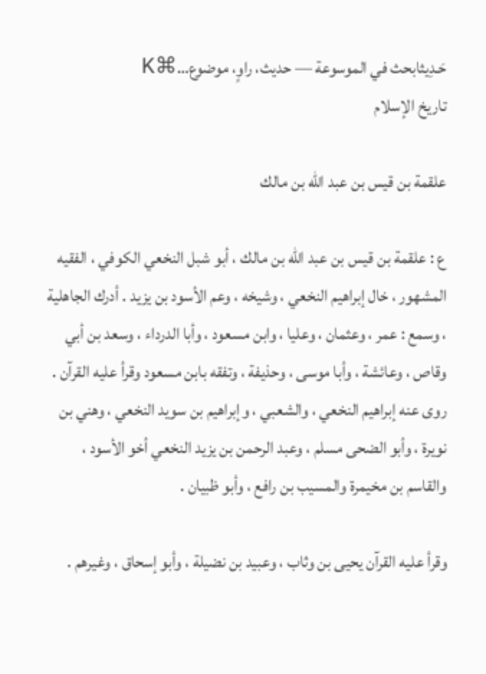حَـدِيثابحث في الموسوعة — حديث، راوٍ، موضوع…⌘K
تاريخ الإسلام

علقمة بن قيس بن عبد الله بن مالك

ع : علقمة بن قيس بن عبد الله بن مالك ، أبو شبل النخعي الكوفي ، الفقيه المشهور ، خال إبراهيم النخعي ، وشيخه ، وعم الأسود بن يزيد . أدرك الجاهلية ، وسمع : عمر ، وعثمان ، وعليا ، وابن مسعود ، وأبا الدرداء ، وسعد بن أبي وقاص ، وعائشة ، وأبا موسى ، وحذيفة ، وتفقه بابن مسعود وقرأ عليه القرآن . روى عنه إبراهيم النخعي ، والشعبي ، وإبراهيم بن سويد النخعي ، وهني بن نويرة ، وأبو الضحى مسلم ، وعبد الرحمن بن يزيد النخعي أخو الأسود ، والقاسم بن مخيمرة والمسيب بن رافع ، وأبو ظبيان .

وقرأ عليه القرآن يحيى بن وثاب ، وعبيد بن نضيلة ، وأبو إسحاق ، وغيرهم .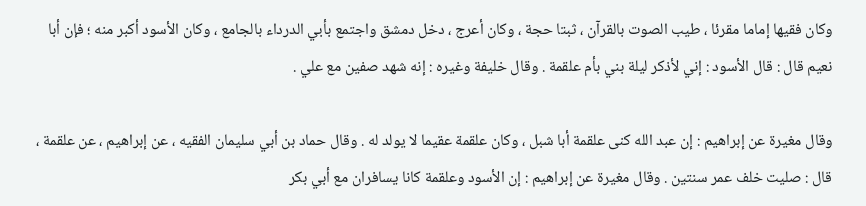وكان فقيها إماما مقرئا ، طيب الصوت بالقرآن ، ثبتا حجة ، وكان أعرج ، دخل دمشق واجتمع بأبي الدرداء بالجامع ، وكان الأسود أكبر منه ؛ فإن أبا نعيم قال : قال الأسود : إني لأذكر ليلة بني بأم علقمة . وقال خليفة وغيره : إنه شهد صفين مع علي .

وقال مغيرة عن إبراهيم : إن عبد الله كنى علقمة أبا شبل ، وكان علقمة عقيما لا يولد له . وقال حماد بن أبي سليمان الفقيه ، عن إبراهيم ، عن علقمة ، قال : صليت خلف عمر سنتين . وقال مغيرة عن إبراهيم : إن الأسود وعلقمة كانا يسافران مع أبي بكر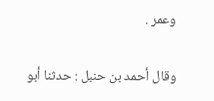وعمر .

وقال أحمد بن حنبل : حدثنا أبو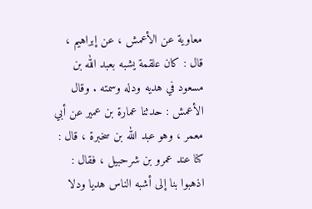معاوية عن الأعمش ، عن إبراهيم ، قال : كان علقمة يشبه بعبد الله بن مسعود في هديه ودله وسمته . وقال الأعمش : حدثنا عمارة بن عمير عن أبي معمر ، وهو عبد الله بن سخبرة ، قال : كنا عند عمرو بن شرحبيل ، فقال : اذهبوا بنا إلى أشبه الناس هديا ودلا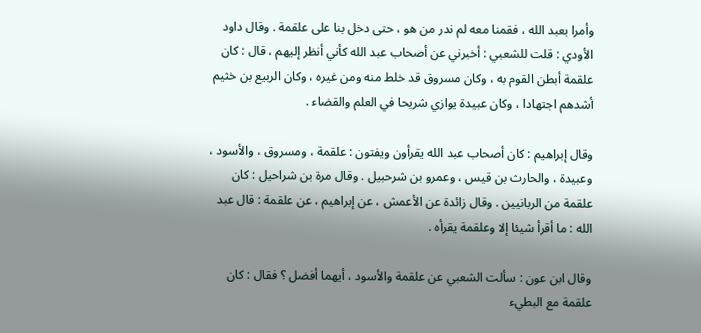وأمرا بعبد الله ، فقمنا معه لم ندر من هو ، حتى دخل بنا على علقمة . وقال داود الأودي : قلت للشعبي : أخبرني عن أصحاب عبد الله كأني أنظر إليهم ، قال : كان علقمة أبطن القوم به ، وكان مسروق قد خلط منه ومن غيره ، وكان الربيع بن خثيم أشدهم اجتهادا ، وكان عبيدة يوازي شريحا في العلم والقضاء .

وقال إبراهيم : كان أصحاب عبد الله يقرأون ويفتون : علقمة ، ومسروق ، والأسود ، وعبيدة ، والحارث بن قيس ، وعمرو بن شرحبيل . وقال مرة بن شراحيل : كان علقمة من الربانيين . وقال زائدة عن الأعمش ، عن إبراهيم ، عن علقمة : قال عبد الله : ما أقرأ شيئا إلا وعلقمة يقرأه .

وقال ابن عون : سألت الشعبي عن علقمة والأسود ، أيهما أفضل ؟ فقال : كان علقمة مع البطيء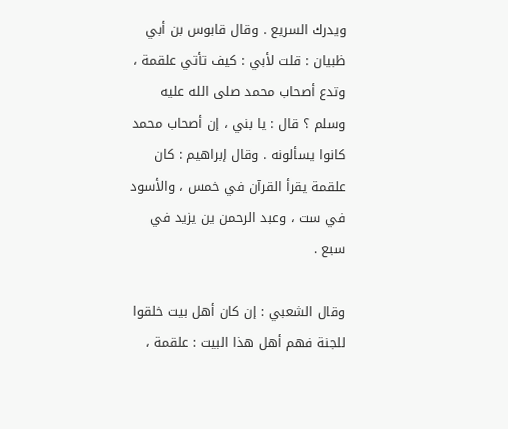ويدرك السريع . وقال قابوس بن أبي ظبيان : قلت لأبي : كيف تأتي علقمة ، وتدع أصحاب محمد صلى الله عليه وسلم ؟ قال : يا بني ، إن أصحاب محمد كانوا يسألونه . وقال إبراهيم : كان علقمة يقرأ القرآن في خمس ، والأسود في ست ، وعبد الرحمن ين يزيد في سبع .

وقال الشعبي : إن كان أهل بيت خلقوا للجنة فهم أهل هذا البيت : علقمة ،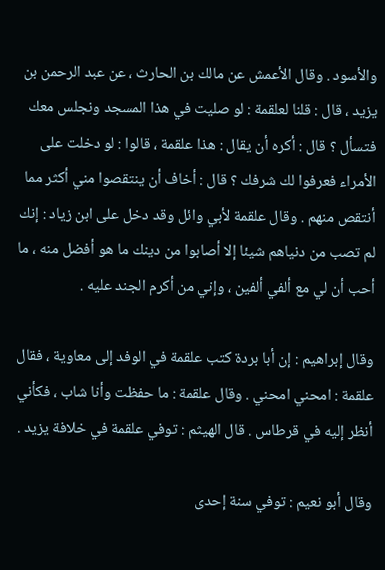والأسود . وقال الأعمش عن مالك بن الحارث ، عن عبد الرحمن بن يزيد ، قال : قلنا لعلقمة : لو صليت في هذا المسجد ونجلس معك فتسأل ؟ قال : أكره أن يقال : هذا علقمة ، قالوا : لو دخلت على الأمراء فعرفوا لك شرفك ؟ قال : أخاف أن ينتقصوا مني أكثر مما أنتقص منهم . وقال علقمة لأبي وائل وقد دخل على ابن زياد : إنك لم تصب من دنياهم شيئا إلا أصابوا من دينك ما هو أفضل منه ، ما أحب أن لي مع ألفي ألفين ، وإني من أكرم الجند عليه .

وقال إبراهيم : إن أبا بردة كتب علقمة في الوفد إلى معاوية ، فقال علقمة : امحني امحني . وقال علقمة : ما حفظت وأنا شاب ، فكأني أنظر إليه في قرطاس . قال الهيثم : توفي علقمة في خلافة يزيد .

وقال أبو نعيم : توفي سنة إحدى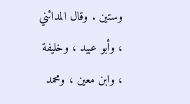وستين . وقال المدائني ، وأبو عبيد ، وخليفة ، وابن معين ، ومحمد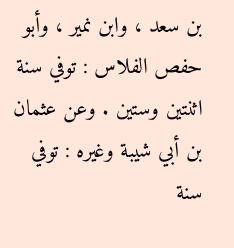بن سعد ، وابن نمير ، وأبو حفص الفلاس : توفي سنة اثنتين وستين . وعن عثمان بن أبي شيبة وغيره : توفي سنة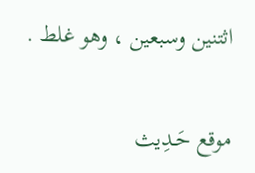اثتنين وسبعين ، وهو غلط .

موقع حَـدِيث